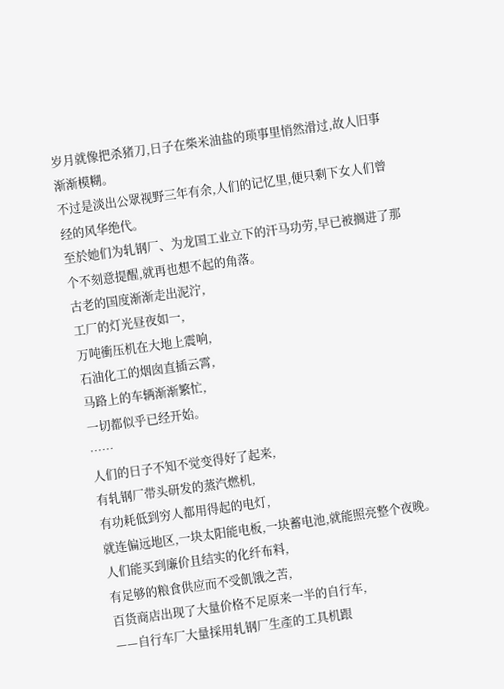岁月就像把杀猪刀,日子在柴米油盐的琐事里悄然滑过,故人旧事渐渐模糊。
不过是淡出公眾视野三年有余,人们的记忆里,便只剩下女人们曾经的风华绝代。
至於她们为轧钢厂、为龙国工业立下的汗马功劳,早已被搁进了那个不刻意提醒,就再也想不起的角落。
古老的国度渐渐走出泥泞,
工厂的灯光昼夜如一,
万吨衝压机在大地上震响,
石油化工的烟囱直插云霄,
马路上的车辆渐渐繁忙,
一切都似乎已经开始。
……
人们的日子不知不觉变得好了起来,
有轧钢厂带头研发的蒸汽燃机,
有功耗低到穷人都用得起的电灯,
就连偏远地区,一块太阳能电板,一块蓄电池,就能照亮整个夜晚。
人们能买到廉价且结实的化纤布料,
有足够的粮食供应而不受飢饿之苦,
百货商店出现了大量价格不足原来一半的自行车,
——自行车厂大量採用轧钢厂生產的工具机跟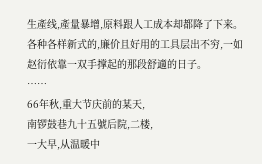生產线,產量暴增,原料跟人工成本却都降了下来。
各种各样新式的,廉价且好用的工具层出不穷,一如赵衍依靠一双手撑起的那段舒適的日子。
……
66年秋,重大节庆前的某天,
南锣鼓巷九十五號后院,二楼,
一大早,从温暖中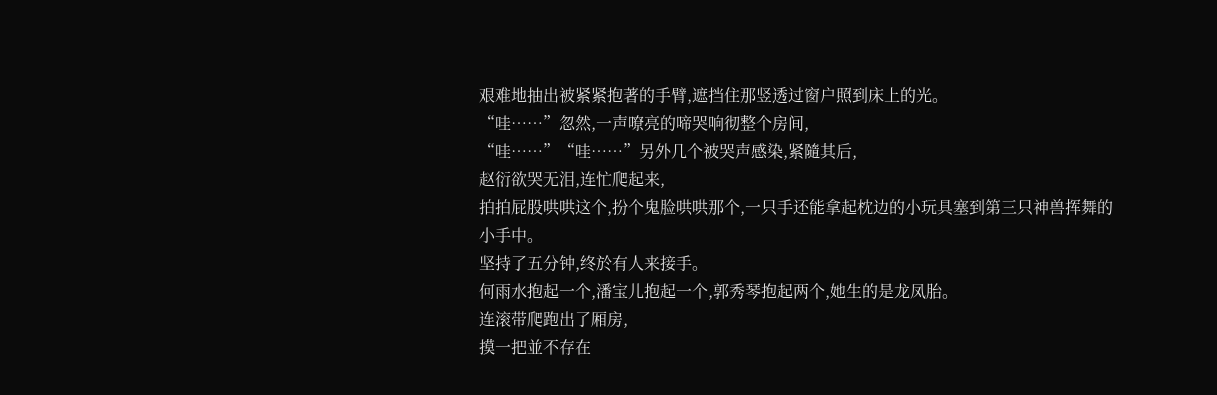艰难地抽出被紧紧抱著的手臂,遮挡住那竖透过窗户照到床上的光。
“哇……”忽然,一声嘹亮的啼哭响彻整个房间,
“哇……”“哇……”另外几个被哭声感染,紧隨其后,
赵衍欲哭无泪,连忙爬起来,
拍拍屁股哄哄这个,扮个鬼脸哄哄那个,一只手还能拿起枕边的小玩具塞到第三只神兽挥舞的小手中。
坚持了五分钟,终於有人来接手。
何雨水抱起一个,潘宝儿抱起一个,郭秀琴抱起两个,她生的是龙凤胎。
连滚带爬跑出了厢房,
摸一把並不存在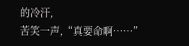的冷汗,
苦笑一声,“真要命啊……”